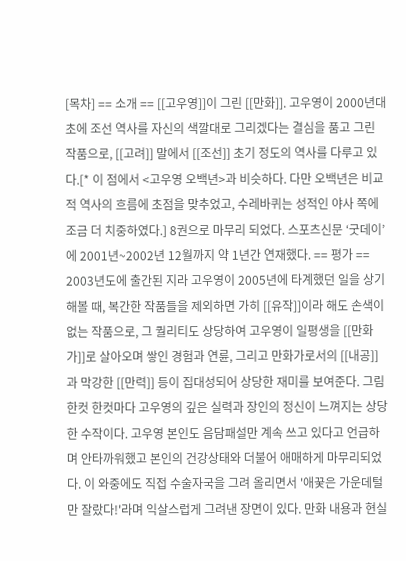[목차] == 소개 == [[고우영]]이 그린 [[만화]]. 고우영이 2000년대 초에 조선 역사를 자신의 색깔대로 그리겠다는 결심을 품고 그린 작품으로, [[고려]] 말에서 [[조선]] 초기 정도의 역사를 다루고 있다.[* 이 점에서 <고우영 오백년>과 비슷하다. 다만 오백년은 비교적 역사의 흐름에 초점을 맞추었고, 수레바퀴는 성적인 야사 쪽에 조금 더 치중하였다.] 8권으로 마무리 되었다. 스포츠신문 ‘굿데이’에 2001년~2002년 12월까지 약 1년간 연재했다. == 평가 == 2003년도에 출간된 지라 고우영이 2005년에 타계했던 일을 상기해볼 때, 복간한 작품들을 제외하면 가히 [[유작]]이라 해도 손색이 없는 작품으로, 그 퀄리티도 상당하여 고우영이 일평생을 [[만화가]]로 살아오며 쌓인 경험과 연륜, 그리고 만화가로서의 [[내공]]과 막강한 [[만력]] 등이 집대성되어 상당한 재미를 보여준다. 그림 한컷 한컷마다 고우영의 깊은 실력과 장인의 정신이 느껴지는 상당한 수작이다. 고우영 본인도 음담패설만 계속 쓰고 있다고 언급하며 안타까워했고 본인의 건강상태와 더불어 애매하게 마무리되었다. 이 와중에도 직접 수술자국을 그려 올리면서 '애꿎은 가운데털만 잘랐다!'라며 익살스럽게 그려낸 장면이 있다. 만화 내용과 현실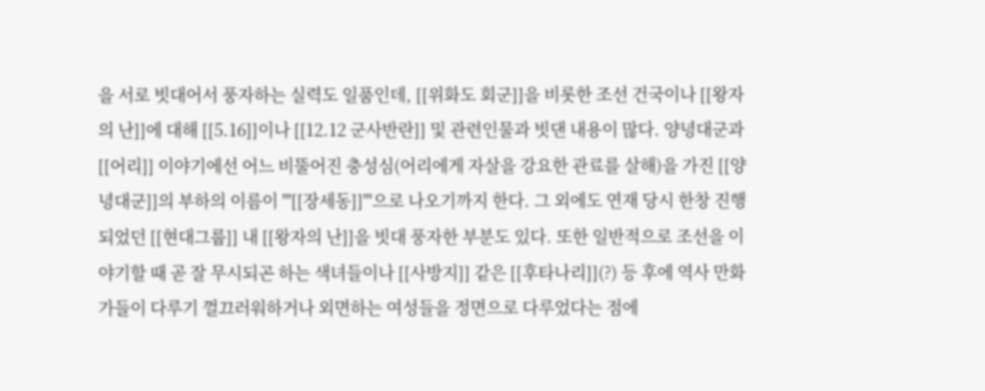을 서로 빗대어서 풍자하는 실력도 일품인데, [[위화도 회군]]을 비롯한 조선 건국이나 [[왕자의 난]]에 대해 [[5.16]]이나 [[12.12 군사반란]] 및 관련인물과 빗댄 내용이 많다. 양녕대군과 [[어리]] 이야기에선 어느 비뚤어진 충성심(어리에게 자살을 강요한 관료를 살해)을 가진 [[양녕대군]]의 부하의 이름이 '''[[장세동]]'''으로 나오기까지 한다. 그 외에도 연재 당시 한창 진행되었던 [[현대그룹]] 내 [[왕자의 난]]을 빗대 풍자한 부분도 있다. 또한 일반적으로 조선을 이야기할 때 곧 잘 무시되곤 하는 색녀들이나 [[사방지]] 같은 [[후타나리]](?) 등 후에 역사 만화가들이 다루기 껄끄러워하거나 외면하는 여성들을 정면으로 다루었다는 점에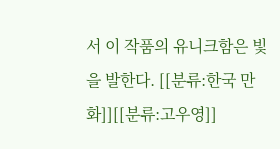서 이 작품의 유니크함은 빛을 발한다. [[분류:한국 만화]][[분류:고우영]]